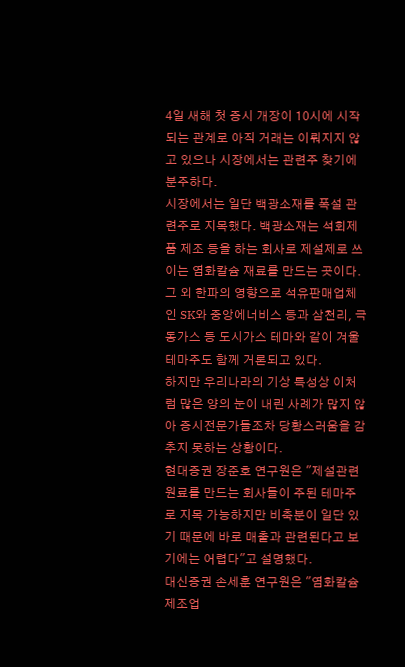4일 새해 첫 증시 개장이 10시에 시작되는 관계로 아직 거래는 이뤄지지 않고 있으나 시장에서는 관련주 찾기에 분주하다.
시장에서는 일단 백광소재를 폭설 관련주로 지목했다. 백광소재는 석회제품 제조 등을 하는 회사로 제설제로 쓰이는 염화칼슘 재료를 만드는 곳이다.
그 외 한파의 영향으로 석유판매업체인 SK와 중앙에너비스 등과 삼천리, 극동가스 등 도시가스 테마와 같이 겨울테마주도 함께 거론되고 있다.
하지만 우리나라의 기상 특성상 이처럼 많은 양의 눈이 내린 사례가 많지 않아 증시전문가들조차 당황스러움을 감추지 못하는 상황이다.
현대증권 장준호 연구원은 "제설관련 원료를 만드는 회사들이 주된 테마주로 지목 가능하지만 비축분이 일단 있기 때문에 바로 매출과 관련된다고 보기에는 어렵다"고 설명했다.
대신증권 손세훈 연구원은 "염화칼슘 제조업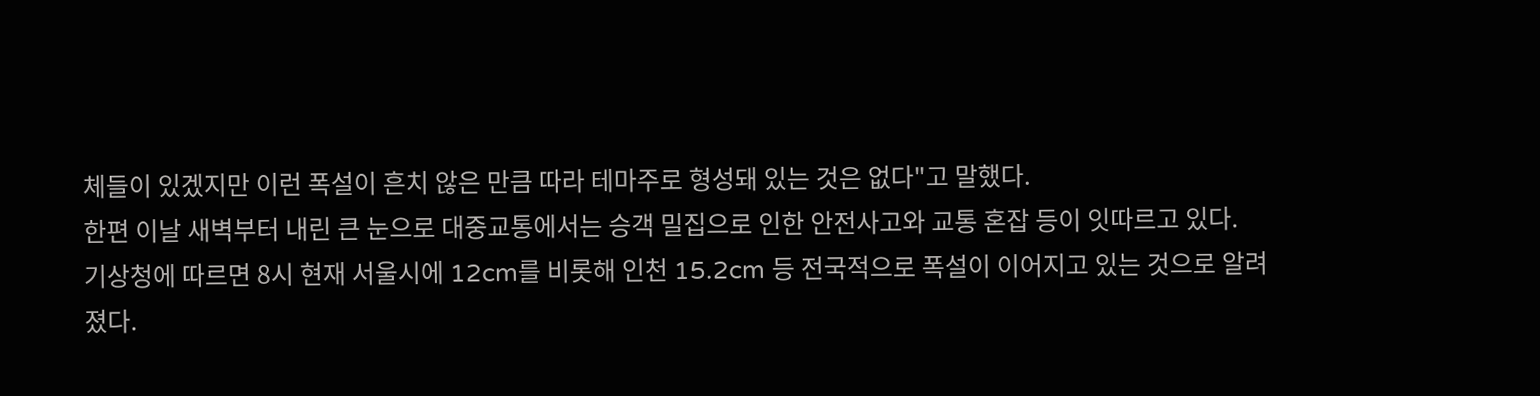체들이 있겠지만 이런 폭설이 흔치 않은 만큼 따라 테마주로 형성돼 있는 것은 없다"고 말했다.
한편 이날 새벽부터 내린 큰 눈으로 대중교통에서는 승객 밀집으로 인한 안전사고와 교통 혼잡 등이 잇따르고 있다.
기상청에 따르면 8시 현재 서울시에 12cm를 비롯해 인천 15.2cm 등 전국적으로 폭설이 이어지고 있는 것으로 알려졌다.